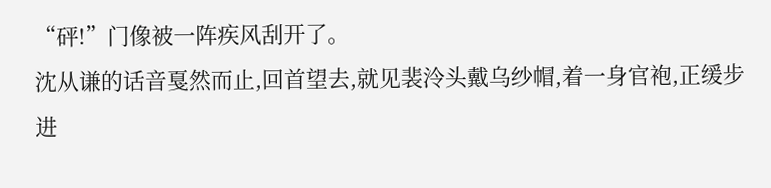“砰!”门像被一阵疾风刮开了。
沈从谦的话音戛然而止,回首望去,就见裴泠头戴乌纱帽,着一身官袍,正缓步进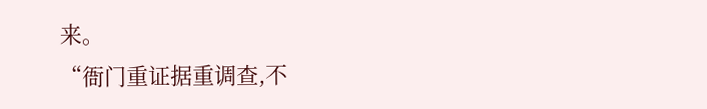来。
“衙门重证据重调查,不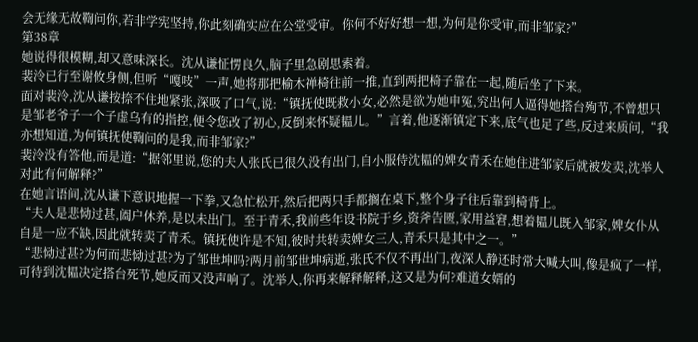会无缘无故鞫问你,若非学宪坚持,你此刻确实应在公堂受审。你何不好好想一想,为何是你受审,而非邹家?”
第38章
她说得很模糊,却又意味深长。沈从谦怔愣良久,脑子里急剧思索着。
裴泠已行至谢攸身侧,但听“嘎吱”一声,她将那把榆木禅椅往前一推,直到两把椅子靠在一起,随后坐了下来。
面对裴泠,沈从谦按捺不住地紧张,深吸了口气,说:“镇抚使既救小女,必然是欲为她申冤,究出何人逼得她搭台殉节,不曾想只是邹老爷子一个子虚乌有的指控,便令您改了初心,反倒来怀疑韫儿。”言着,他逐渐镇定下来,底气也足了些,反过来质问,“我亦想知道,为何镇抚使鞫问的是我,而非邹家?”
裴泠没有答他,而是道:“据邻里说,您的夫人张氏已很久没有出门,自小服侍沈韫的婢女青禾在她住进邹家后就被发卖,沈举人对此有何解释?”
在她言语间,沈从谦下意识地握一下拳,又急忙松开,然后把两只手都搁在桌下,整个身子往后靠到椅背上。
“夫人是悲恸过甚,阖户休养,是以未出门。至于青禾,我前些年设书院于乡,资斧告匮,家用益窘,想着韫儿既入邹家,婢女仆从自是一应不缺,因此就转卖了青禾。镇抚使许是不知,彼时共转卖婢女三人,青禾只是其中之一。”
“悲恸过甚?为何而悲恸过甚?为了邹世坤吗?两月前邹世坤病逝,张氏不仅不再出门,夜深人静还时常大喊大叫,像是疯了一样,可待到沈韫决定搭台死节,她反而又没声响了。沈举人,你再来解释解释,这又是为何?难道女婿的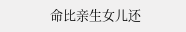命比亲生女儿还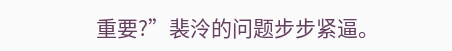重要?”裴泠的问题步步紧逼。